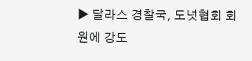▶ 달라스 경찰국, 도넛협회 회원에 강도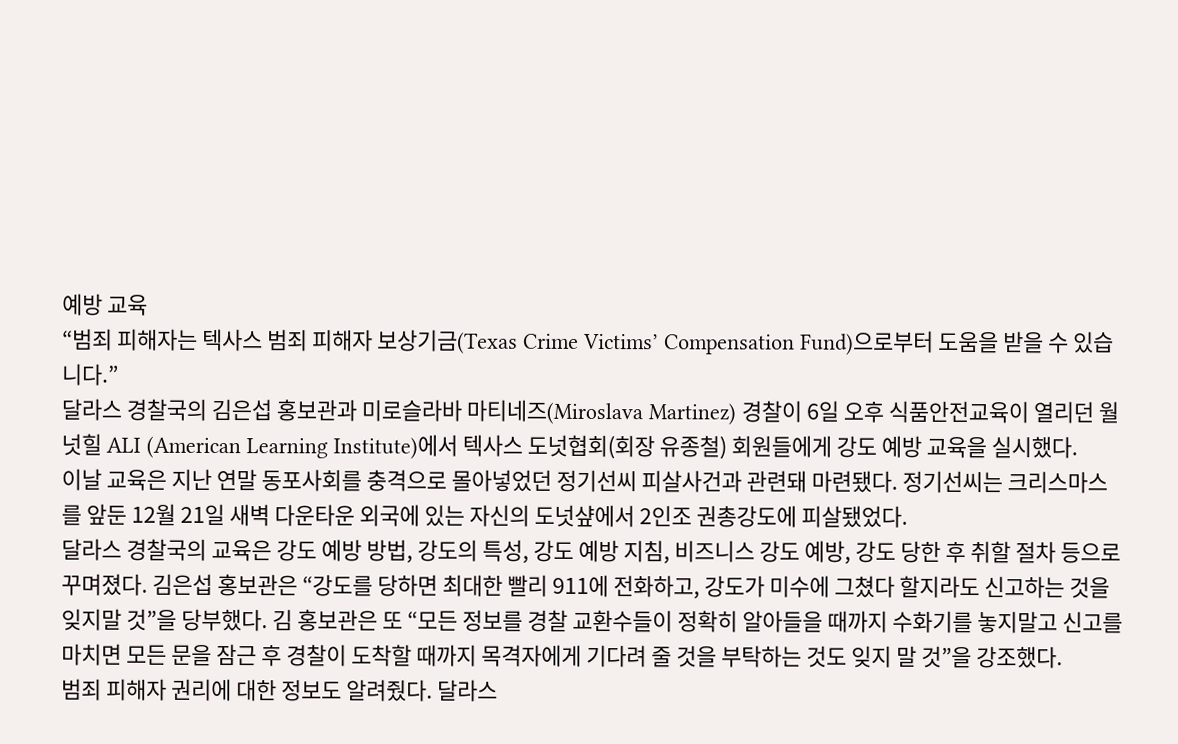예방 교육
“범죄 피해자는 텍사스 범죄 피해자 보상기금(Texas Crime Victims’ Compensation Fund)으로부터 도움을 받을 수 있습니다.”
달라스 경찰국의 김은섭 홍보관과 미로슬라바 마티네즈(Miroslava Martinez) 경찰이 6일 오후 식품안전교육이 열리던 월넛힐 ALI (American Learning Institute)에서 텍사스 도넛협회(회장 유종철) 회원들에게 강도 예방 교육을 실시했다.
이날 교육은 지난 연말 동포사회를 충격으로 몰아넣었던 정기선씨 피살사건과 관련돼 마련됐다. 정기선씨는 크리스마스를 앞둔 12월 21일 새벽 다운타운 외국에 있는 자신의 도넛샾에서 2인조 권총강도에 피살됐었다.
달라스 경찰국의 교육은 강도 예방 방법, 강도의 특성, 강도 예방 지침, 비즈니스 강도 예방, 강도 당한 후 취할 절차 등으로 꾸며졌다. 김은섭 홍보관은 “강도를 당하면 최대한 빨리 911에 전화하고, 강도가 미수에 그쳤다 할지라도 신고하는 것을 잊지말 것”을 당부했다. 김 홍보관은 또 “모든 정보를 경찰 교환수들이 정확히 알아들을 때까지 수화기를 놓지말고 신고를 마치면 모든 문을 잠근 후 경찰이 도착할 때까지 목격자에게 기다려 줄 것을 부탁하는 것도 잊지 말 것”을 강조했다.
범죄 피해자 권리에 대한 정보도 알려줬다. 달라스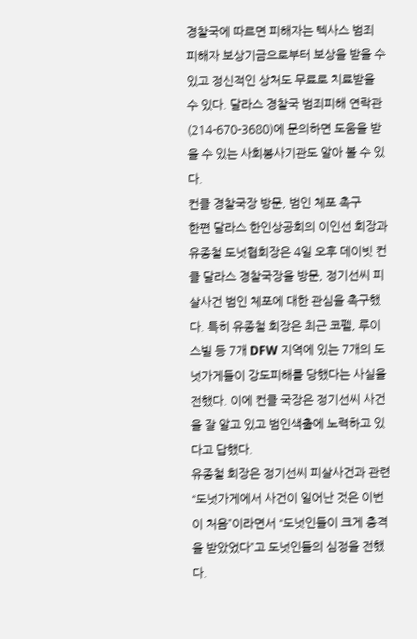경찰국에 따르면 피해자는 텍사스 범죄 피해자 보상기금으로부터 보상을 받을 수 있고 정신적인 상처도 무료로 치료받을 수 있다. 달라스 경찰국 범죄피해 연락관(214-670-3680)에 문의하면 도움을 받을 수 있는 사회봉사기관도 알아 볼 수 있다.
컨클 경찰국장 방문, 범인 체포 촉구
한편 달라스 한인상공회의 이인선 회장과 유종철 도넛협회장은 4일 오후 데이빗 컨클 달라스 경찰국장을 방문, 정기선씨 피살사건 범인 체포에 대한 관심을 촉구했다. 특히 유종철 회장은 최근 코펠, 루이스빌 등 7개 DFW 지역에 있는 7개의 도넛가게들이 강도피해를 당했다는 사실을 전했다. 이에 컨클 국장은 정기선씨 사건을 잘 알고 있고 범인색출에 노력하고 있다고 답했다.
유종철 회장은 정기선씨 피살사건과 관련 “도넛가게에서 사건이 일어난 것은 이번이 처음”이라면서 “도넛인들이 크게 충격을 받았었다”고 도넛인들의 심정을 전했다.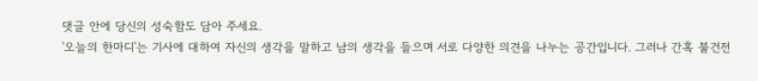댓글 안에 당신의 성숙함도 담아 주세요.
'오늘의 한마디'는 기사에 대하여 자신의 생각을 말하고 남의 생각을 들으며 서로 다양한 의견을 나누는 공간입니다. 그러나 간혹 불건전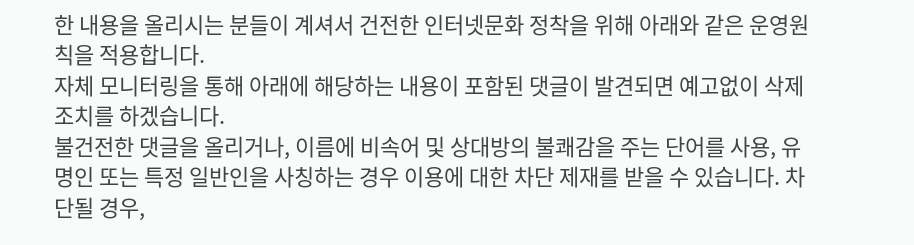한 내용을 올리시는 분들이 계셔서 건전한 인터넷문화 정착을 위해 아래와 같은 운영원칙을 적용합니다.
자체 모니터링을 통해 아래에 해당하는 내용이 포함된 댓글이 발견되면 예고없이 삭제 조치를 하겠습니다.
불건전한 댓글을 올리거나, 이름에 비속어 및 상대방의 불쾌감을 주는 단어를 사용, 유명인 또는 특정 일반인을 사칭하는 경우 이용에 대한 차단 제재를 받을 수 있습니다. 차단될 경우,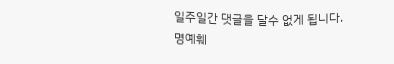일주일간 댓글을 달수 없게 됩니다.
명예훼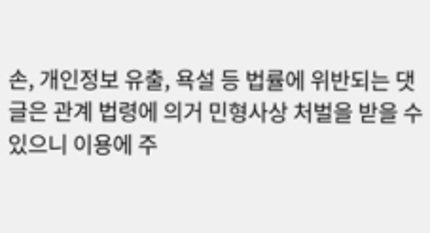손, 개인정보 유출, 욕설 등 법률에 위반되는 댓글은 관계 법령에 의거 민형사상 처벌을 받을 수 있으니 이용에 주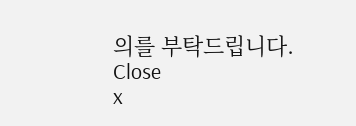의를 부탁드립니다.
Close
x